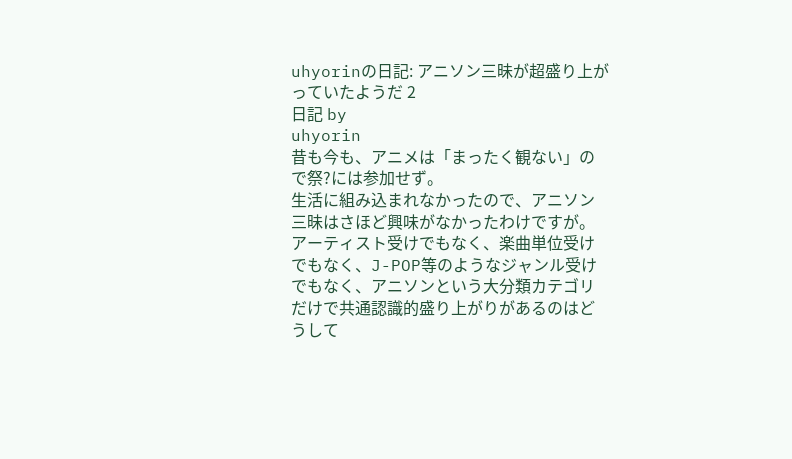uhyorinの日記: アニソン三昧が超盛り上がっていたようだ 2
日記 by
uhyorin
昔も今も、アニメは「まったく観ない」ので祭?には参加せず。
生活に組み込まれなかったので、アニソン三昧はさほど興味がなかったわけですが。
アーティスト受けでもなく、楽曲単位受けでもなく、J-POP等のようなジャンル受けでもなく、アニソンという大分類カテゴリだけで共通認識的盛り上がりがあるのはどうして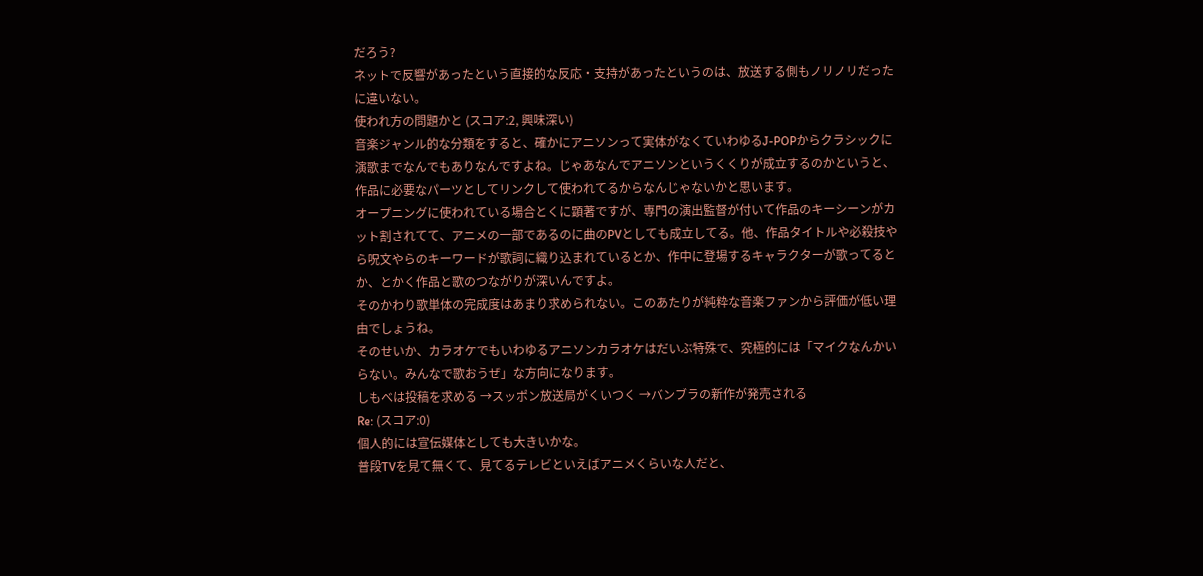だろう?
ネットで反響があったという直接的な反応・支持があったというのは、放送する側もノリノリだったに違いない。
使われ方の問題かと (スコア:2, 興味深い)
音楽ジャンル的な分類をすると、確かにアニソンって実体がなくていわゆるJ-POPからクラシックに演歌までなんでもありなんですよね。じゃあなんでアニソンというくくりが成立するのかというと、作品に必要なパーツとしてリンクして使われてるからなんじゃないかと思います。
オープニングに使われている場合とくに顕著ですが、専門の演出監督が付いて作品のキーシーンがカット割されてて、アニメの一部であるのに曲のPVとしても成立してる。他、作品タイトルや必殺技やら呪文やらのキーワードが歌詞に織り込まれているとか、作中に登場するキャラクターが歌ってるとか、とかく作品と歌のつながりが深いんですよ。
そのかわり歌単体の完成度はあまり求められない。このあたりが純粋な音楽ファンから評価が低い理由でしょうね。
そのせいか、カラオケでもいわゆるアニソンカラオケはだいぶ特殊で、究極的には「マイクなんかいらない。みんなで歌おうぜ」な方向になります。
しもべは投稿を求める →スッポン放送局がくいつく →バンブラの新作が発売される
Re: (スコア:0)
個人的には宣伝媒体としても大きいかな。
普段TVを見て無くて、見てるテレビといえばアニメくらいな人だと、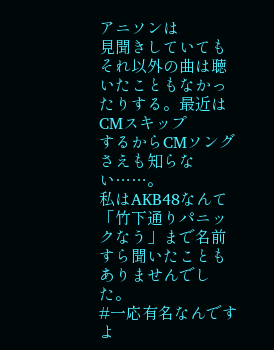アニソンは
見聞きしていてもそれ以外の曲は聴いたこともなかったりする。最近はCMスキップ
するからCMソングさえも知らない……。
私はAKB48なんて「竹下通りパニックなう」まで名前すら聞いたこともありませんでした。
#一応有名なんですよ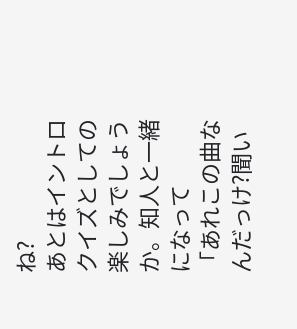ね?
あとはイントロクイズとしての楽しみでしょうか。知人と一緒になって
「あれこの曲なんだっけ?聞い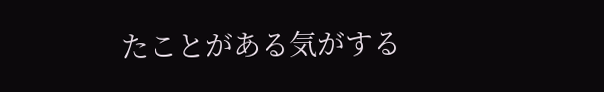たことがある気がする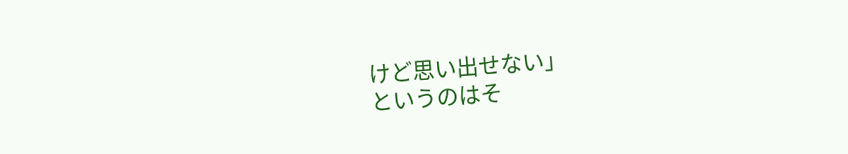けど思い出せない」
というのはそ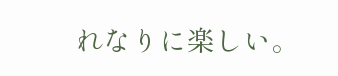れなりに楽しい。